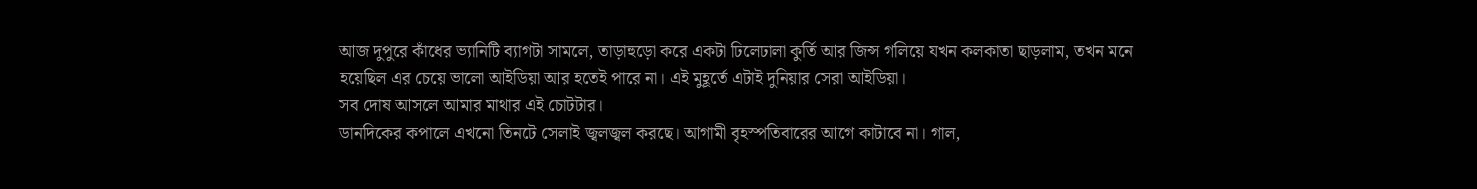আজ দুপুরে কাঁধের ভ্যানিটি ব্যাগটা সামলে, তাড়াহুড়ো করে একটা ঢিলেঢালা কুর্তি আর জিন্স গলিয়ে যখন কলকাতা ছাড়লাম, তখন মনে হয়েছিল এর চেয়ে ভালো আইডিয়া আর হতেই পারে না। এই মুহূর্তে এটাই দুনিয়ার সেরা আইডিয়া।
সব দোষ আসলে আমার মাথার এই চোটটার।
ডানদিকের কপালে এখনো তিনটে সেলাই জ্বলজ্বল করছে। আগামী বৃহস্পতিবারের আগে কাটাবে না। গাল,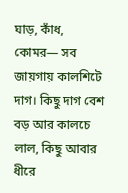ঘাড়, কাঁধ, কোমর— সব জায়গায় কালশিটে দাগ। কিছু দাগ বেশ বড় আর কালচে লাল, কিছু আবার ধীরে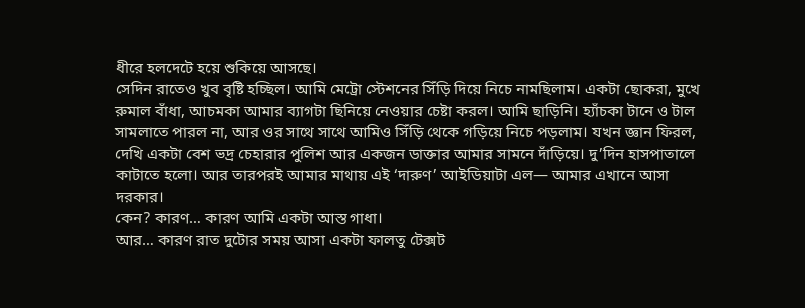ধীরে হলদেটে হয়ে শুকিয়ে আসছে।
সেদিন রাতেও খুব বৃষ্টি হচ্ছিল। আমি মেট্রো স্টেশনের সিঁড়ি দিয়ে নিচে নামছিলাম। একটা ছোকরা, মুখে রুমাল বাঁধা, আচমকা আমার ব্যাগটা ছিনিয়ে নেওয়ার চেষ্টা করল। আমি ছাড়িনি। হ্যাঁচকা টানে ও টাল সামলাতে পারল না, আর ওর সাথে সাথে আমিও সিঁড়ি থেকে গড়িয়ে নিচে পড়লাম। যখন জ্ঞান ফিরল, দেখি একটা বেশ ভদ্র চেহারার পুলিশ আর একজন ডাক্তার আমার সামনে দাঁড়িয়ে। দু’দিন হাসপাতালে কাটাতে হলো। আর তারপরই আমার মাথায় এই ‘দারুণ’ আইডিয়াটা এল— আমার এখানে আসা দরকার।
কেন? কারণ… কারণ আমি একটা আস্ত গাধা।
আর… কারণ রাত দুটোর সময় আসা একটা ফালতু টেক্সট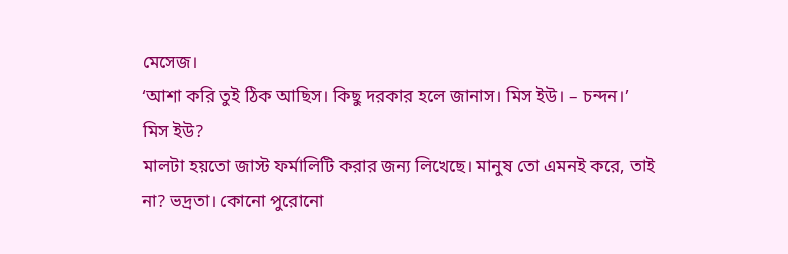মেসেজ।
‘আশা করি তুই ঠিক আছিস। কিছু দরকার হলে জানাস। মিস ইউ। – চন্দন।’
মিস ইউ?
মালটা হয়তো জাস্ট ফর্মালিটি করার জন্য লিখেছে। মানুষ তো এমনই করে, তাই না? ভদ্রতা। কোনো পুরোনো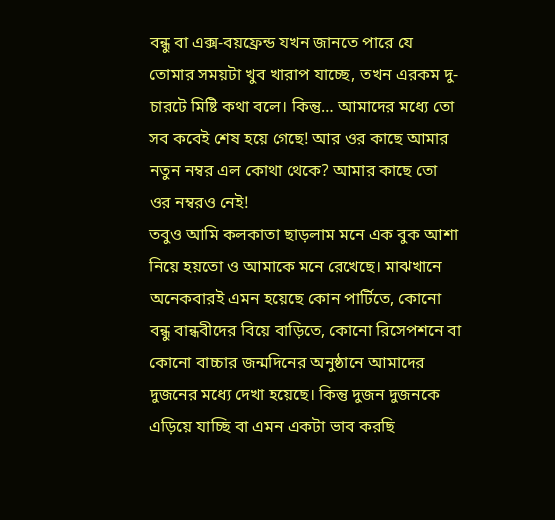বন্ধু বা এক্স-বয়ফ্রেন্ড যখন জানতে পারে যে তোমার সময়টা খুব খারাপ যাচ্ছে, তখন এরকম দু-চারটে মিষ্টি কথা বলে। কিন্তু… আমাদের মধ্যে তো সব কবেই শেষ হয়ে গেছে! আর ওর কাছে আমার নতুন নম্বর এল কোথা থেকে? আমার কাছে তো ওর নম্বরও নেই!
তবুও আমি কলকাতা ছাড়লাম মনে এক বুক আশা নিয়ে হয়তো ও আমাকে মনে রেখেছে। মাঝখানে অনেকবারই এমন হয়েছে কোন পার্টিতে, কোনো বন্ধু বান্ধবীদের বিয়ে বাড়িতে, কোনো রিসেপশনে বা কোনো বাচ্চার জন্মদিনের অনুষ্ঠানে আমাদের দুজনের মধ্যে দেখা হয়েছে। কিন্তু দুজন দুজনকে এড়িয়ে যাচ্ছি বা এমন একটা ভাব করছি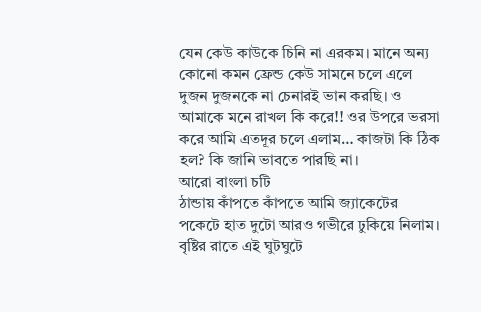যেন কেউ কাউকে চিনি না এরকম। মানে অন্য কোনো কমন ফ্রেন্ড কেউ সামনে চলে এলে দুজন দুজনকে না চেনারই ভান করছি। ও আমাকে মনে রাখল কি করে!! ওর উপরে ভরসা করে আমি এতদূর চলে এলাম… কাজটা কি ঠিক হল? কি জানি ভাবতে পারছি না।
আরো বাংলা চটি
ঠান্ডায় কাঁপতে কাঁপতে আমি জ্যাকেটের পকেটে হাত দুটো আরও গভীরে ঢুকিয়ে নিলাম। বৃষ্টির রাতে এই ঘুটঘুটে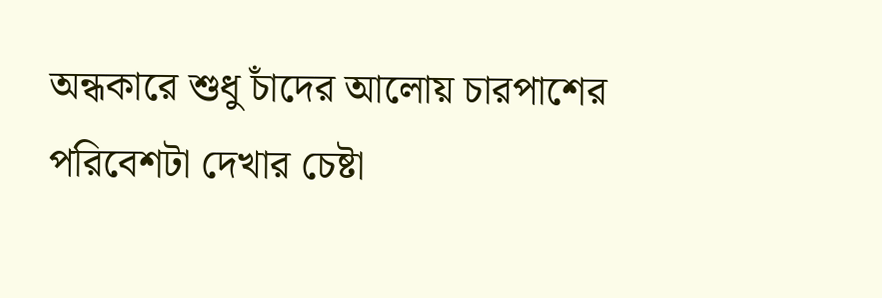অন্ধকারে শুধু চাঁদের আলোয় চারপাশের পরিবেশটা দেখার চেষ্টা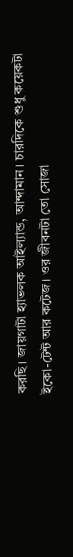করছি। জায়গাটা হ্যাভলক আইল্যান্ড, আন্দামান। চারদিকে শুধু কয়েকটা ইকো-টেন্ট আর কটেজ। ওর জীবনটা তো সোজা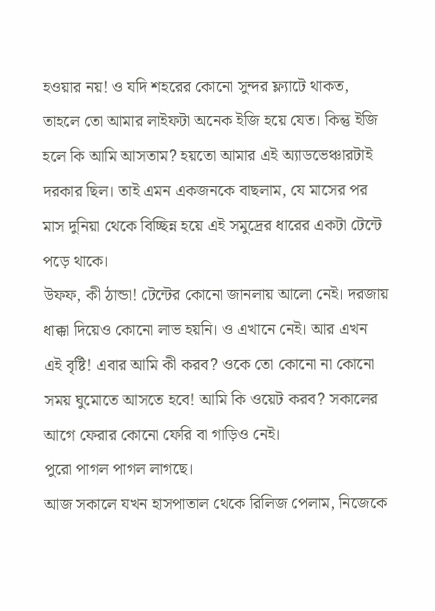হওয়ার নয়! ও যদি শহরের কোনো সুন্দর ফ্ল্যাটে থাকত, তাহলে তো আমার লাইফটা অনেক ইজি হয়ে যেত। কিন্তু ইজি হলে কি আমি আসতাম? হয়তো আমার এই অ্যাডভেঞ্চারটাই দরকার ছিল। তাই এমন একজনকে বাছলাম, যে মাসের পর মাস দুনিয়া থেকে বিচ্ছিন্ন হয়ে এই সমুদ্রের ধারের একটা টেন্টে পড়ে থাকে।
উফফ, কী ঠান্ডা! টেন্টের কোনো জানলায় আলো নেই। দরজায় ধাক্কা দিয়েও কোনো লাভ হয়নি। ও এখানে নেই। আর এখন এই বৃষ্টি! এবার আমি কী করব? ওকে তো কোনো না কোনো সময় ঘুমোতে আসতে হবে! আমি কি ওয়েট করব? সকালের আগে ফেরার কোনো ফেরি বা গাড়িও নেই।
পুরো পাগল পাগল লাগছে।
আজ সকালে যখন হাসপাতাল থেকে রিলিজ পেলাম, নিজেকে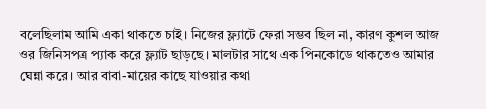বলেছিলাম আমি একা থাকতে চাই। নিজের ফ্ল্যাটে ফেরা সম্ভব ছিল না, কারণ কুশল আজ ওর জিনিসপত্র প্যাক করে ফ্ল্যাট ছাড়ছে। মালটার সাথে এক পিনকোডে থাকতেও আমার ঘেন্না করে। আর বাবা-মায়ের কাছে যাওয়ার কথা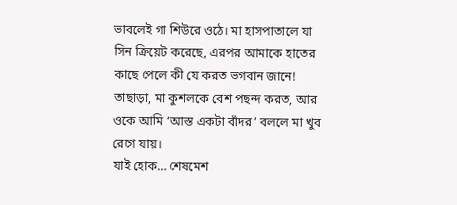ভাবলেই গা শিউরে ওঠে। মা হাসপাতালে যা সিন ক্রিয়েট করেছে, এরপর আমাকে হাতের কাছে পেলে কী যে করত ভগবান জানে! তাছাড়া, মা কুশলকে বেশ পছন্দ করত, আর ওকে আমি ‘আস্ত একটা বাঁদর’ বললে মা খুব রেগে যায়।
যাই হোক… শেষমেশ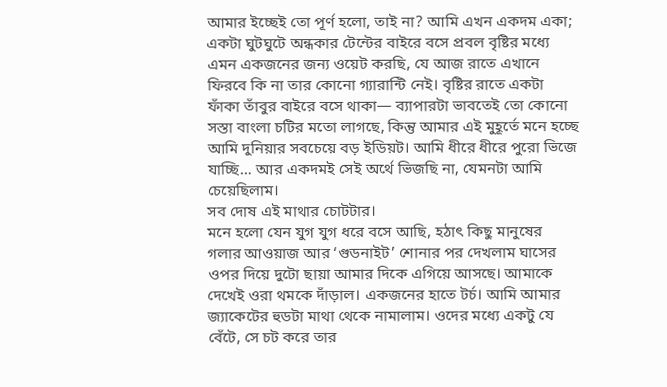আমার ইচ্ছেই তো পূর্ণ হলো, তাই না? আমি এখন একদম একা; একটা ঘুটঘুটে অন্ধকার টেন্টের বাইরে বসে প্রবল বৃষ্টির মধ্যে এমন একজনের জন্য ওয়েট করছি, যে আজ রাতে এখানে ফিরবে কি না তার কোনো গ্যারান্টি নেই। বৃষ্টির রাতে একটা ফাঁকা তাঁবুর বাইরে বসে থাকা— ব্যাপারটা ভাবতেই তো কোনো সস্তা বাংলা চটির মতো লাগছে, কিন্তু আমার এই মুহূর্তে মনে হচ্ছে আমি দুনিয়ার সবচেয়ে বড় ইডিয়ট। আমি ধীরে ধীরে পুরো ভিজে যাচ্ছি… আর একদমই সেই অর্থে ভিজছি না, যেমনটা আমি চেয়েছিলাম।
সব দোষ এই মাথার চোটটার।
মনে হলো যেন যুগ যুগ ধরে বসে আছি, হঠাৎ কিছু মানুষের গলার আওয়াজ আর ‘গুডনাইট’ শোনার পর দেখলাম ঘাসের ওপর দিয়ে দুটো ছায়া আমার দিকে এগিয়ে আসছে। আমাকে দেখেই ওরা থমকে দাঁড়াল। একজনের হাতে টর্চ। আমি আমার জ্যাকেটের হুডটা মাথা থেকে নামালাম। ওদের মধ্যে একটু যে বেঁটে, সে চট করে তার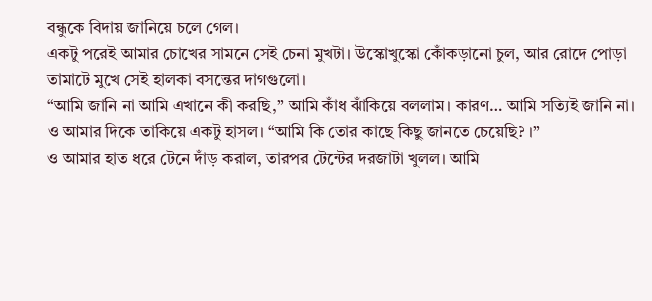বন্ধুকে বিদায় জানিয়ে চলে গেল।
একটু পরেই আমার চোখের সামনে সেই চেনা মুখটা। উস্কোখুস্কো কোঁকড়ানো চুল, আর রোদে পোড়া তামাটে মুখে সেই হালকা বসন্তের দাগগুলো।
“আমি জানি না আমি এখানে কী করছি,” আমি কাঁধ ঝাঁকিয়ে বললাম। কারণ… আমি সত্যিই জানি না।
ও আমার দিকে তাকিয়ে একটু হাসল। “আমি কি তোর কাছে কিছু জানতে চেয়েছি? ।”
ও আমার হাত ধরে টেনে দাঁড় করাল, তারপর টেন্টের দরজাটা খুলল। আমি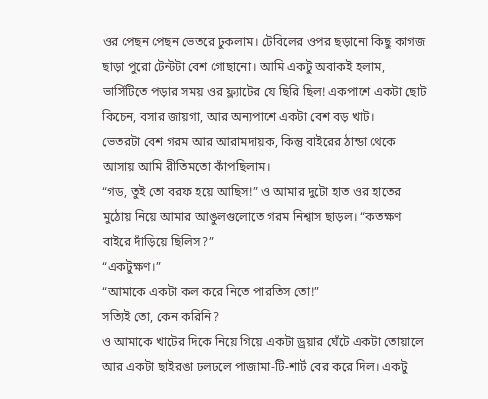ওর পেছন পেছন ভেতরে ঢুকলাম। টেবিলের ওপর ছড়ানো কিছু কাগজ ছাড়া পুরো টেন্টটা বেশ গোছানো। আমি একটু অবাকই হলাম, ভার্সিটিতে পড়ার সময় ওর ফ্ল্যাটের যে ছিরি ছিল! একপাশে একটা ছোট কিচেন, বসার জায়গা, আর অন্যপাশে একটা বেশ বড় খাট।
ভেতরটা বেশ গরম আর আরামদায়ক, কিন্তু বাইরের ঠান্ডা থেকে আসায় আমি রীতিমতো কাঁপছিলাম।
“গড, তুই তো বরফ হয়ে আছিস!” ও আমার দুটো হাত ওর হাতের মুঠোয় নিয়ে আমার আঙুলগুলোতে গরম নিশ্বাস ছাড়ল। “কতক্ষণ বাইরে দাঁড়িয়ে ছিলিস?”
“একটুক্ষণ।”
“আমাকে একটা কল করে নিতে পারতিস তো!”
সত্যিই তো, কেন করিনি?
ও আমাকে খাটের দিকে নিয়ে গিয়ে একটা ড্রয়ার ঘেঁটে একটা তোয়ালে আর একটা ছাইরঙা ঢলঢলে পাজামা-টি-শার্ট বের করে দিল। একটু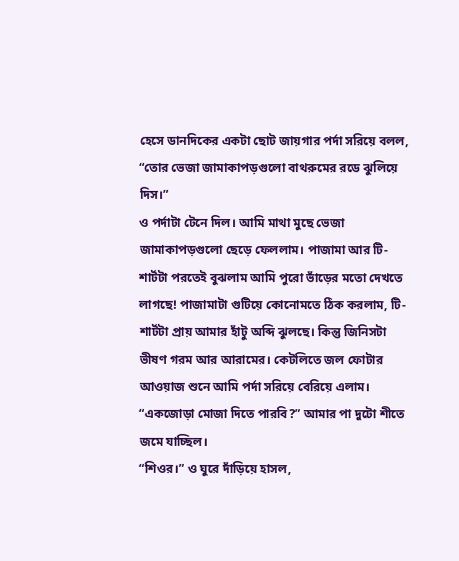হেসে ডানদিকের একটা ছোট জায়গার পর্দা সরিয়ে বলল, “তোর ভেজা জামাকাপড়গুলো বাথরুমের রডে ঝুলিয়ে দিস।”
ও পর্দাটা টেনে দিল। আমি মাথা মুছে ভেজা জামাকাপড়গুলো ছেড়ে ফেললাম। পাজামা আর টি-শার্টটা পরতেই বুঝলাম আমি পুরো ভাঁড়ের মতো দেখতে লাগছে! পাজামাটা গুটিয়ে কোনোমতে ঠিক করলাম, টি-শার্টটা প্রায় আমার হাঁটু অব্দি ঝুলছে। কিন্তু জিনিসটা ভীষণ গরম আর আরামের। কেটলিতে জল ফোটার আওয়াজ শুনে আমি পর্দা সরিয়ে বেরিয়ে এলাম।
“একজোড়া মোজা দিতে পারবি?” আমার পা দুটো শীতে জমে যাচ্ছিল।
“শিওর।” ও ঘুরে দাঁড়িয়ে হাসল,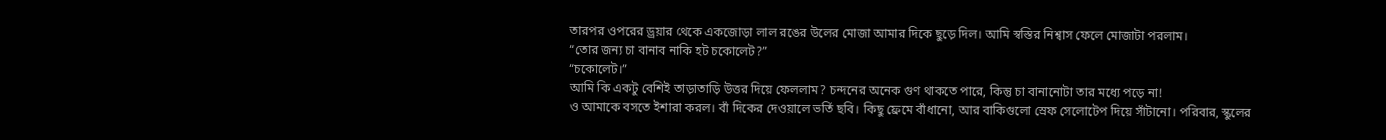তারপর ওপরের ড্রয়ার থেকে একজোড়া লাল রঙের উলের মোজা আমার দিকে ছুড়ে দিল। আমি স্বস্তির নিশ্বাস ফেলে মোজাটা পরলাম।
“তোর জন্য চা বানাব নাকি হট চকোলেট?”
“চকোলেট।”
আমি কি একটু বেশিই তাড়াতাড়ি উত্তর দিয়ে ফেললাম? চন্দনের অনেক গুণ থাকতে পারে, কিন্তু চা বানানোটা তার মধ্যে পড়ে না!
ও আমাকে বসতে ইশারা করল। বাঁ দিকের দেওয়ালে ভর্তি ছবি। কিছু ফ্রেমে বাঁধানো, আর বাকিগুলো স্রেফ সেলোটেপ দিয়ে সাঁটানো। পরিবার, স্কুলের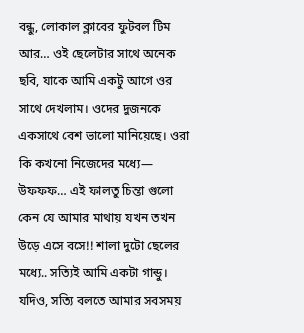বন্ধু, লোকাল ক্লাবের ফুটবল টিম আর… ওই ছেলেটার সাথে অনেক ছবি, যাকে আমি একটু আগে ওর সাথে দেখলাম। ওদের দুজনকে একসাথে বেশ ভালো মানিয়েছে। ওরা কি কখনো নিজেদের মধ্যে—
উফফফ… এই ফালতু চিন্তা গুলো কেন যে আমার মাথায় যখন তখন উড়ে এসে বসে!! শালা দুটো ছেলের মধ্যে.. সত্যিই আমি একটা গান্ডু।
যদিও, সত্যি বলতে আমার সবসময়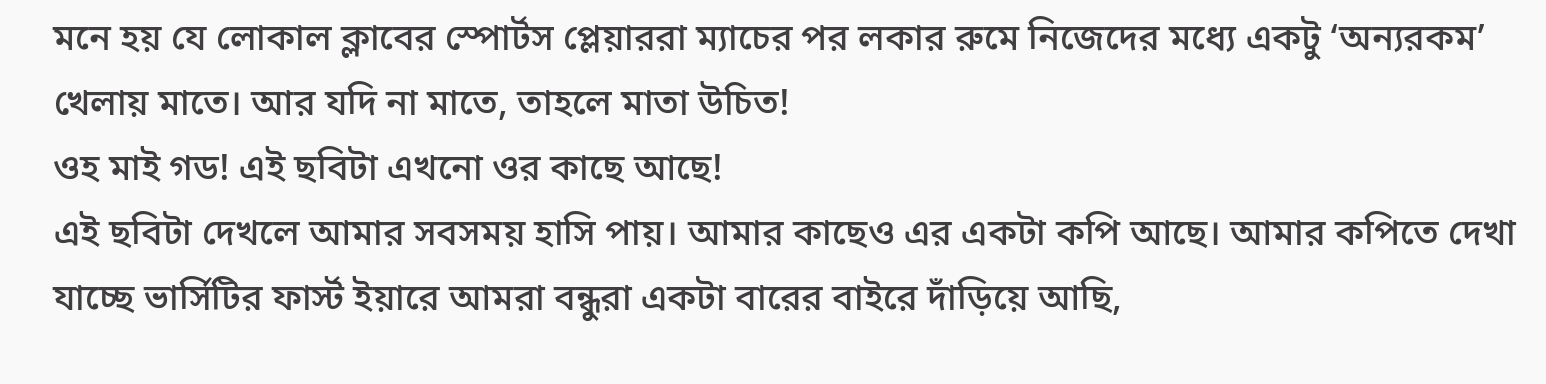মনে হয় যে লোকাল ক্লাবের স্পোর্টস প্লেয়াররা ম্যাচের পর লকার রুমে নিজেদের মধ্যে একটু ‘অন্যরকম’ খেলায় মাতে। আর যদি না মাতে, তাহলে মাতা উচিত!
ওহ মাই গড! এই ছবিটা এখনো ওর কাছে আছে!
এই ছবিটা দেখলে আমার সবসময় হাসি পায়। আমার কাছেও এর একটা কপি আছে। আমার কপিতে দেখা যাচ্ছে ভার্সিটির ফার্স্ট ইয়ারে আমরা বন্ধুরা একটা বারের বাইরে দাঁড়িয়ে আছি,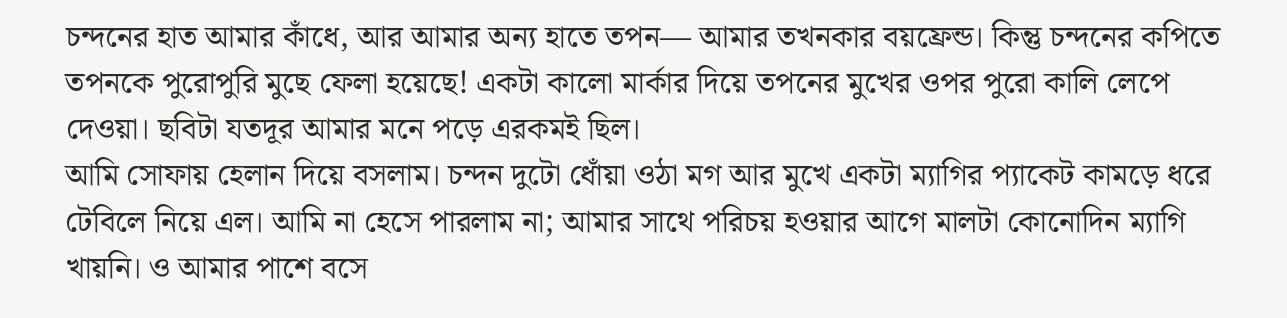চন্দনের হাত আমার কাঁধে, আর আমার অন্য হাতে তপন— আমার তখনকার বয়ফ্রেন্ড। কিন্তু চন্দনের কপিতে তপনকে পুরোপুরি মুছে ফেলা হয়েছে! একটা কালো মার্কার দিয়ে তপনের মুখের ওপর পুরো কালি লেপে দেওয়া। ছবিটা যতদূর আমার মনে পড়ে এরকমই ছিল।
আমি সোফায় হেলান দিয়ে বসলাম। চন্দন দুটো ধোঁয়া ওঠা মগ আর মুখে একটা ম্যাগির প্যাকেট কামড়ে ধরে টেবিলে নিয়ে এল। আমি না হেসে পারলাম না; আমার সাথে পরিচয় হওয়ার আগে মালটা কোনোদিন ম্যাগি খায়নি। ও আমার পাশে বসে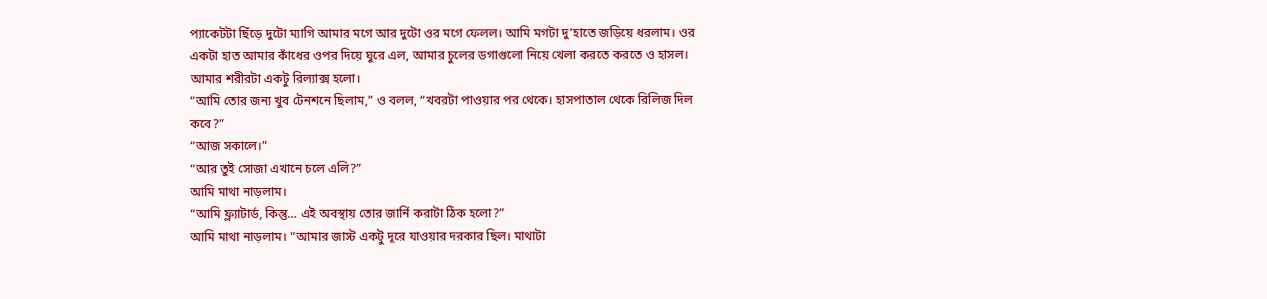প্যাকেটটা ছিঁড়ে দুটো ম্যাগি আমার মগে আর দুটো ওর মগে ফেলল। আমি মগটা দু’হাতে জড়িয়ে ধরলাম। ওর একটা হাত আমার কাঁধের ওপর দিয়ে ঘুরে এল, আমার চুলের ডগাগুলো নিয়ে খেলা করতে করতে ও হাসল। আমার শরীরটা একটু রিল্যাক্স হলো।
“আমি তোর জন্য খুব টেনশনে ছিলাম,” ও বলল, “খবরটা পাওয়ার পর থেকে। হাসপাতাল থেকে রিলিজ দিল কবে?”
“আজ সকালে।”
“আর তুই সোজা এখানে চলে এলি?”
আমি মাথা নাড়লাম।
“আমি ফ্ল্যাটার্ড, কিন্তু… এই অবস্থায় তোর জার্নি করাটা ঠিক হলো?”
আমি মাথা নাড়লাম। “আমার জাস্ট একটু দূরে যাওয়ার দরকার ছিল। মাথাটা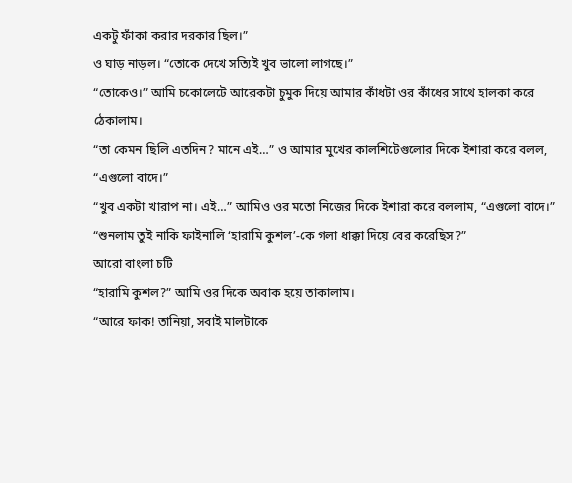একটু ফাঁকা করার দরকার ছিল।”
ও ঘাড় নাড়ল। “তোকে দেখে সত্যিই খুব ভালো লাগছে।”
“তোকেও।” আমি চকোলেটে আরেকটা চুমুক দিয়ে আমার কাঁধটা ওর কাঁধের সাথে হালকা করে ঠেকালাম।
“তা কেমন ছিলি এতদিন? মানে এই…” ও আমার মুখের কালশিটেগুলোর দিকে ইশারা করে বলল, “এগুলো বাদে।”
“খুব একটা খারাপ না। এই…” আমিও ওর মতো নিজের দিকে ইশারা করে বললাম, “এগুলো বাদে।”
“শুনলাম তুই নাকি ফাইনালি ‘হারামি কুশল’-কে গলা ধাক্কা দিয়ে বের করেছিস?”
আরো বাংলা চটি
“হারামি কুশল?” আমি ওর দিকে অবাক হয়ে তাকালাম।
“আরে ফাক! তানিয়া, সবাই মালটাকে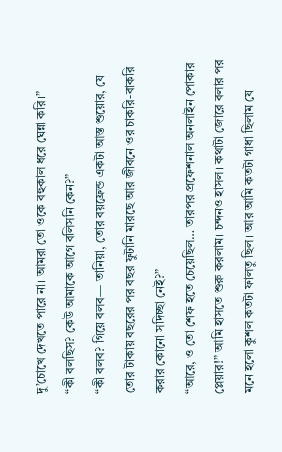দু’চোখে দেখতে পারে না। আমরা তো ওকে বহুকাল ধরে ঘেন্না করি।”
“কী বলছিস? কেউ আমাকে আগে বলিসনি কেন?”
“কী বলব? গিয়ে বলব— তানিয়া, তোর বয়ফ্রেন্ড একটা আস্ত শুয়োর, যে তোর টাকায় বছরের পর বছর ফুটানি মারছে আর জীবনে ওর চাকরি-বাকরি করার কোনো সদিচ্ছা নেই?”
“আরে, ও তো শেফ হতে চেয়েছিল… তারপর প্রফেশনাল অনলাইন পোকার প্লেয়ার!” আমি হাসতে শুরু করলাম। চন্দনও হাসল। কথাটা জোরে বলার পর মনে হলো কুশল কতটা ফালতু ছিল। আর আমি কতটা গাধা ছিলাম যে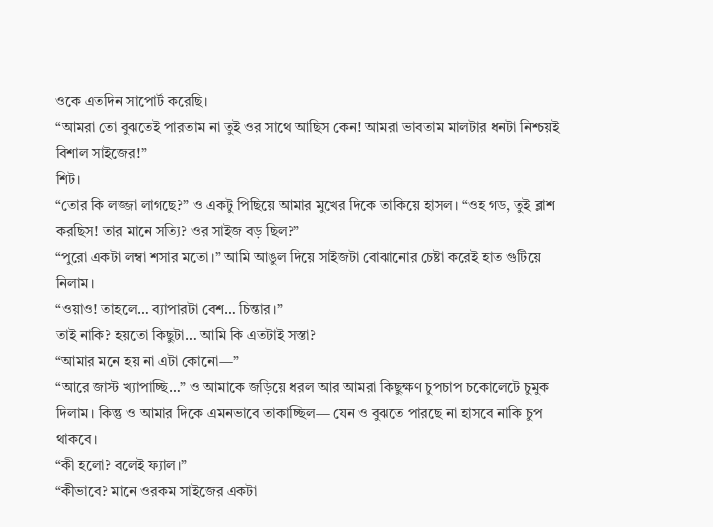ওকে এতদিন সাপোর্ট করেছি।
“আমরা তো বুঝতেই পারতাম না তুই ওর সাথে আছিস কেন! আমরা ভাবতাম মালটার ধনটা নিশ্চয়ই বিশাল সাইজের!”
শিট।
“তোর কি লজ্জা লাগছে?” ও একটু পিছিয়ে আমার মুখের দিকে তাকিয়ে হাসল। “ওহ গড, তুই ব্লাশ করছিস! তার মানে সত্যি? ওর সাইজ বড় ছিল?”
“পুরো একটা লম্বা শসার মতো।” আমি আঙুল দিয়ে সাইজটা বোঝানোর চেষ্টা করেই হাত গুটিয়ে নিলাম।
“ওয়াও! তাহলে… ব্যাপারটা বেশ… চিন্তার।”
তাই নাকি? হয়তো কিছুটা… আমি কি এতটাই সস্তা?
“আমার মনে হয় না এটা কোনো—”
“আরে জাস্ট খ্যাপাচ্ছি…” ও আমাকে জড়িয়ে ধরল আর আমরা কিছুক্ষণ চুপচাপ চকোলেটে চুমুক দিলাম। কিন্তু ও আমার দিকে এমনভাবে তাকাচ্ছিল— যেন ও বুঝতে পারছে না হাসবে নাকি চুপ থাকবে।
“কী হলো? বলেই ফ্যাল।”
“কীভাবে? মানে ওরকম সাইজের একটা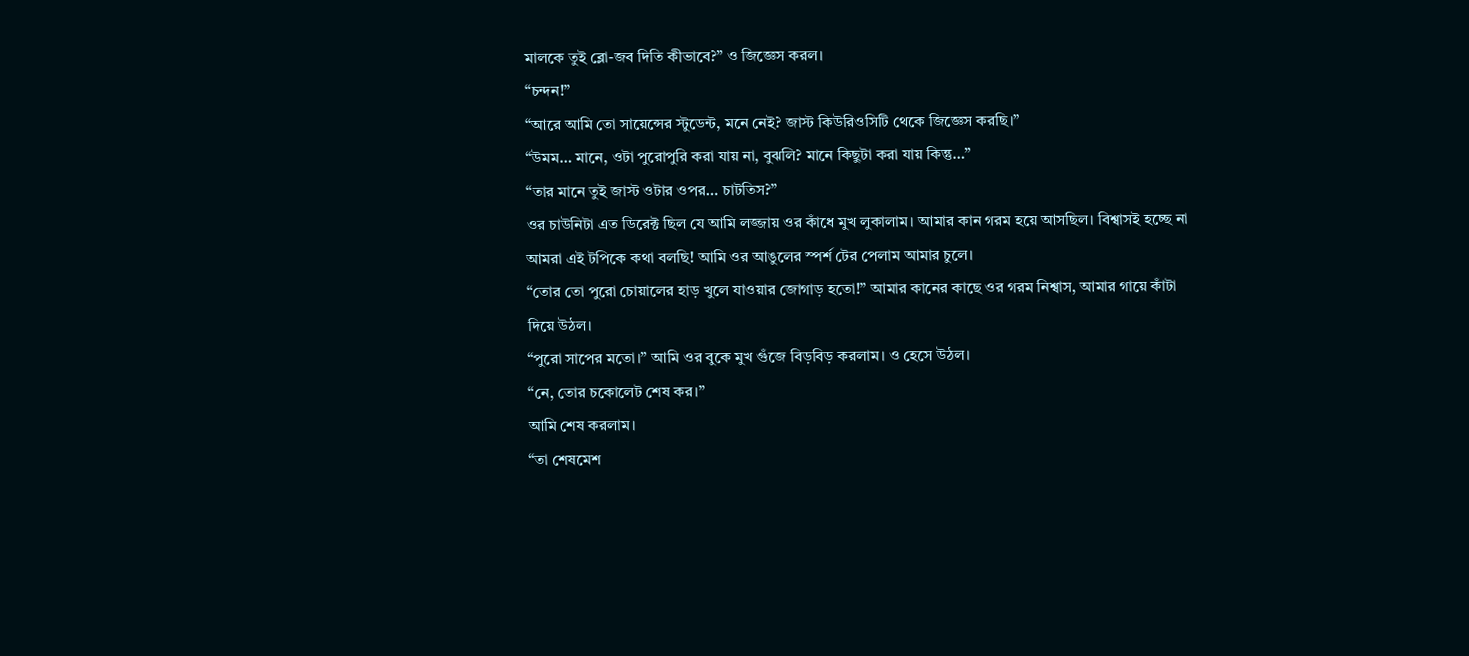মালকে তুই ব্লো-জব দিতি কীভাবে?” ও জিজ্ঞেস করল।
“চন্দন!”
“আরে আমি তো সায়েন্সের স্টুডেন্ট, মনে নেই? জাস্ট কিউরিওসিটি থেকে জিজ্ঞেস করছি।”
“উমম… মানে, ওটা পুরোপুরি করা যায় না, বুঝলি? মানে কিছুটা করা যায় কিন্তু…”
“তার মানে তুই জাস্ট ওটার ওপর… চাটতিস?”
ওর চাউনিটা এত ডিরেক্ট ছিল যে আমি লজ্জায় ওর কাঁধে মুখ লুকালাম। আমার কান গরম হয়ে আসছিল। বিশ্বাসই হচ্ছে না আমরা এই টপিকে কথা বলছি! আমি ওর আঙুলের স্পর্শ টের পেলাম আমার চুলে।
“তোর তো পুরো চোয়ালের হাড় খুলে যাওয়ার জোগাড় হতো!” আমার কানের কাছে ওর গরম নিশ্বাস, আমার গায়ে কাঁটা দিয়ে উঠল।
“পুরো সাপের মতো।” আমি ওর বুকে মুখ গুঁজে বিড়বিড় করলাম। ও হেসে উঠল।
“নে, তোর চকোলেট শেষ কর।”
আমি শেষ করলাম।
“তা শেষমেশ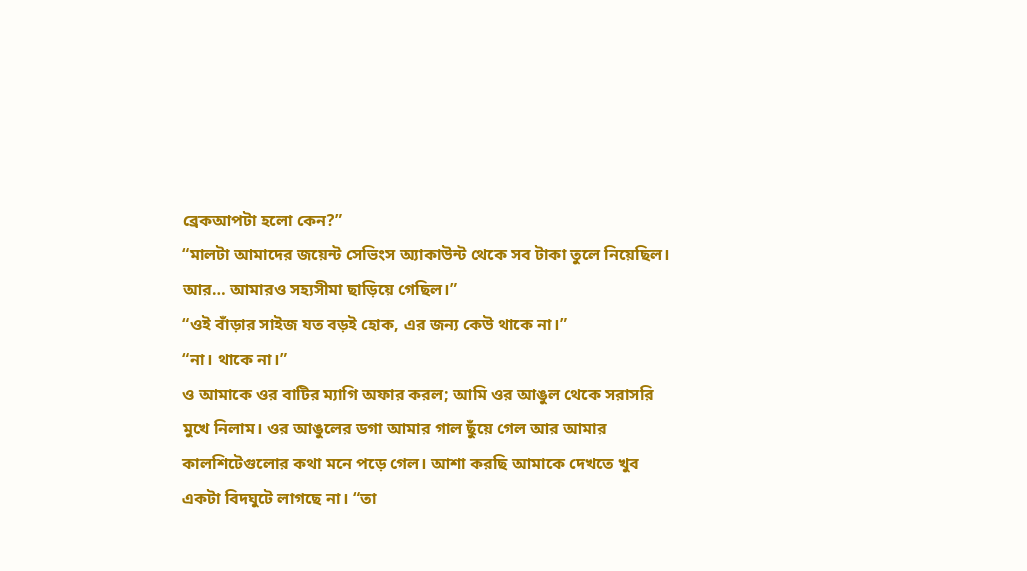ব্রেকআপটা হলো কেন?”
“মালটা আমাদের জয়েন্ট সেভিংস অ্যাকাউন্ট থেকে সব টাকা তুলে নিয়েছিল। আর… আমারও সহ্যসীমা ছাড়িয়ে গেছিল।”
“ওই বাঁড়ার সাইজ যত বড়ই হোক, এর জন্য কেউ থাকে না।”
“না। থাকে না।”
ও আমাকে ওর বাটির ম্যাগি অফার করল; আমি ওর আঙুল থেকে সরাসরি মুখে নিলাম। ওর আঙুলের ডগা আমার গাল ছুঁয়ে গেল আর আমার কালশিটেগুলোর কথা মনে পড়ে গেল। আশা করছি আমাকে দেখতে খুব একটা বিদঘুটে লাগছে না। “তা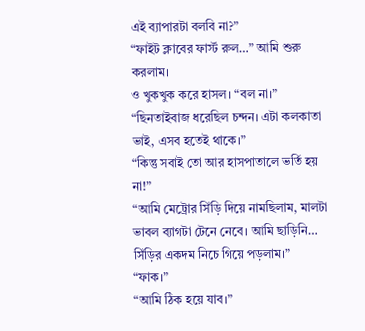এই ব্যাপারটা বলবি না?”
“ফাইট ক্লাবের ফার্স্ট রুল…” আমি শুরু করলাম।
ও খুকখুক করে হাসল। “বল না।”
“ছিনতাইবাজ ধরেছিল চন্দন। এটা কলকাতা ভাই, এসব হতেই থাকে।”
“কিন্তু সবাই তো আর হাসপাতালে ভর্তি হয় না!”
“আমি মেট্রোর সিঁড়ি দিয়ে নামছিলাম, মালটা ভাবল ব্যাগটা টেনে নেবে। আমি ছাড়িনি… সিঁড়ির একদম নিচে গিয়ে পড়লাম।”
“ফাক।”
“আমি ঠিক হয়ে যাব।”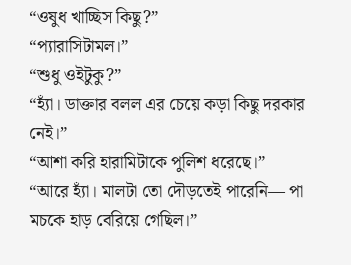“ওষুধ খাচ্ছিস কিছু?”
“প্যারাসিটামল।”
“শুধু ওইটুকু?”
“হ্যাঁ। ডাক্তার বলল এর চেয়ে কড়া কিছু দরকার নেই।”
“আশা করি হারামিটাকে পুলিশ ধরেছে।”
“আরে হ্যাঁ। মালটা তো দৌড়তেই পারেনি— পা মচকে হাড় বেরিয়ে গেছিল।”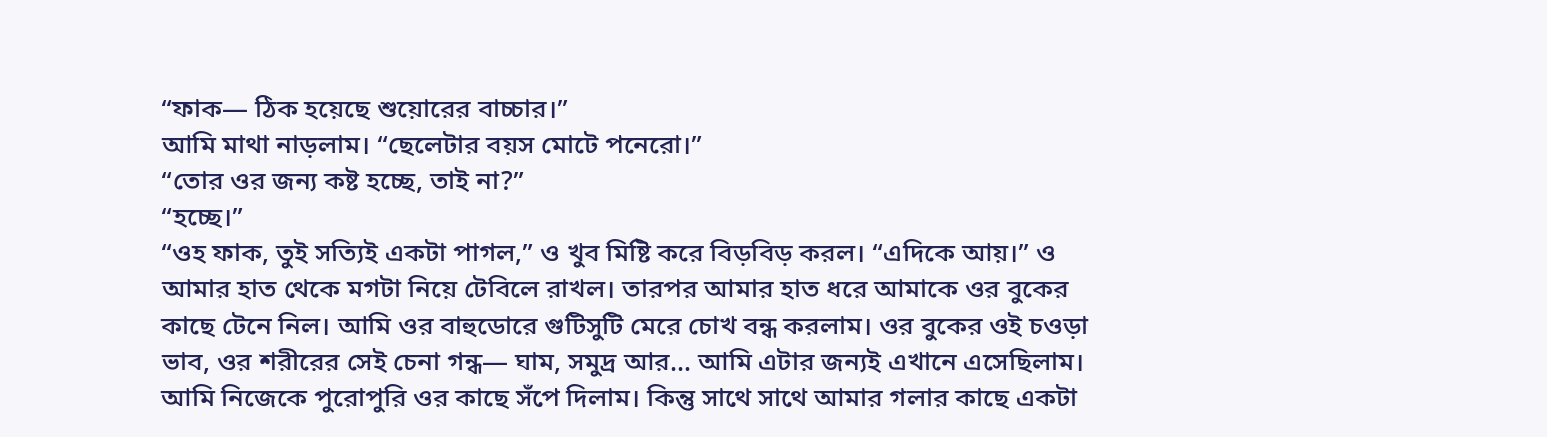“ফাক— ঠিক হয়েছে শুয়োরের বাচ্চার।”
আমি মাথা নাড়লাম। “ছেলেটার বয়স মোটে পনেরো।”
“তোর ওর জন্য কষ্ট হচ্ছে, তাই না?”
“হচ্ছে।”
“ওহ ফাক, তুই সত্যিই একটা পাগল,” ও খুব মিষ্টি করে বিড়বিড় করল। “এদিকে আয়।” ও আমার হাত থেকে মগটা নিয়ে টেবিলে রাখল। তারপর আমার হাত ধরে আমাকে ওর বুকের কাছে টেনে নিল। আমি ওর বাহুডোরে গুটিসুটি মেরে চোখ বন্ধ করলাম। ওর বুকের ওই চওড়া ভাব, ওর শরীরের সেই চেনা গন্ধ— ঘাম, সমুদ্র আর… আমি এটার জন্যই এখানে এসেছিলাম।
আমি নিজেকে পুরোপুরি ওর কাছে সঁপে দিলাম। কিন্তু সাথে সাথে আমার গলার কাছে একটা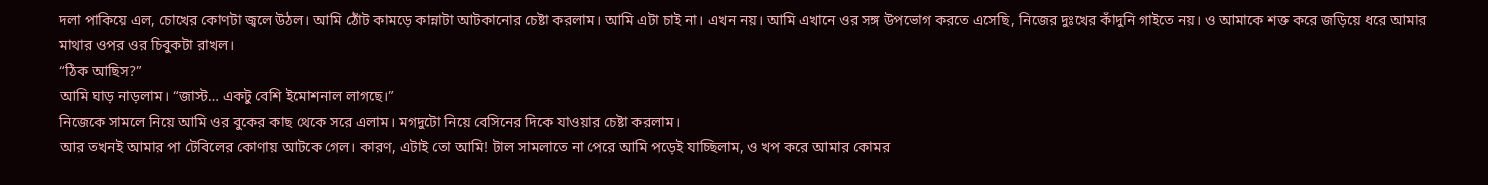দলা পাকিয়ে এল, চোখের কোণটা জ্বলে উঠল। আমি ঠোঁট কামড়ে কান্নাটা আটকানোর চেষ্টা করলাম। আমি এটা চাই না। এখন নয়। আমি এখানে ওর সঙ্গ উপভোগ করতে এসেছি, নিজের দুঃখের কাঁদুনি গাইতে নয়। ও আমাকে শক্ত করে জড়িয়ে ধরে আমার মাথার ওপর ওর চিবুকটা রাখল।
“ঠিক আছিস?”
আমি ঘাড় নাড়লাম। “জাস্ট… একটু বেশি ইমোশনাল লাগছে।”
নিজেকে সামলে নিয়ে আমি ওর বুকের কাছ থেকে সরে এলাম। মগদুটো নিয়ে বেসিনের দিকে যাওয়ার চেষ্টা করলাম।
আর তখনই আমার পা টেবিলের কোণায় আটকে গেল। কারণ, এটাই তো আমি! টাল সামলাতে না পেরে আমি পড়েই যাচ্ছিলাম, ও খপ করে আমার কোমর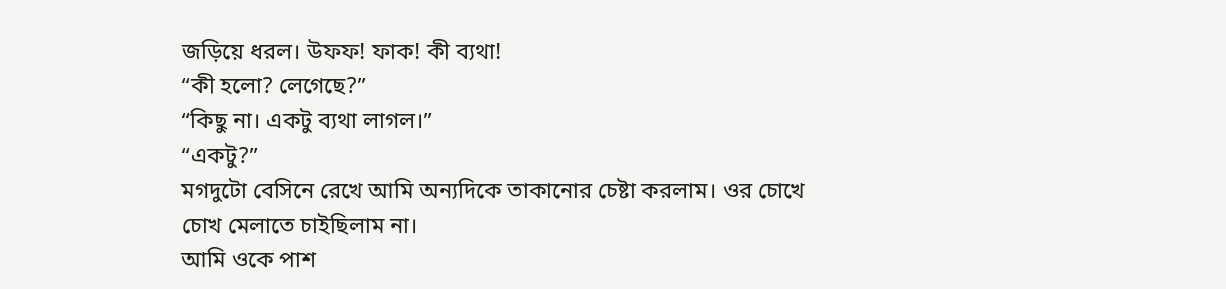জড়িয়ে ধরল। উফফ! ফাক! কী ব্যথা!
“কী হলো? লেগেছে?”
“কিছু না। একটু ব্যথা লাগল।”
“একটু?”
মগদুটো বেসিনে রেখে আমি অন্যদিকে তাকানোর চেষ্টা করলাম। ওর চোখে চোখ মেলাতে চাইছিলাম না।
আমি ওকে পাশ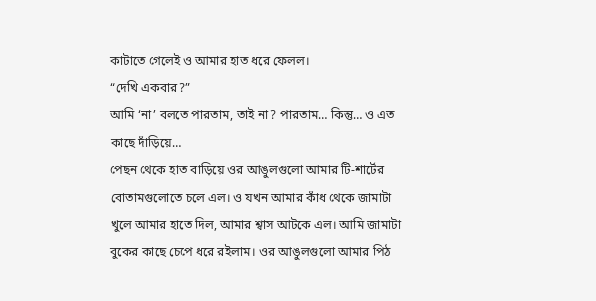কাটাতে গেলেই ও আমার হাত ধরে ফেলল।
“দেখি একবার?”
আমি ‘না’ বলতে পারতাম, তাই না? পারতাম… কিন্তু… ও এত কাছে দাঁড়িয়ে…
পেছন থেকে হাত বাড়িয়ে ওর আঙুলগুলো আমার টি-শার্টের বোতামগুলোতে চলে এল। ও যখন আমার কাঁধ থেকে জামাটা খুলে আমার হাতে দিল, আমার শ্বাস আটকে এল। আমি জামাটা বুকের কাছে চেপে ধরে রইলাম। ওর আঙুলগুলো আমার পিঠ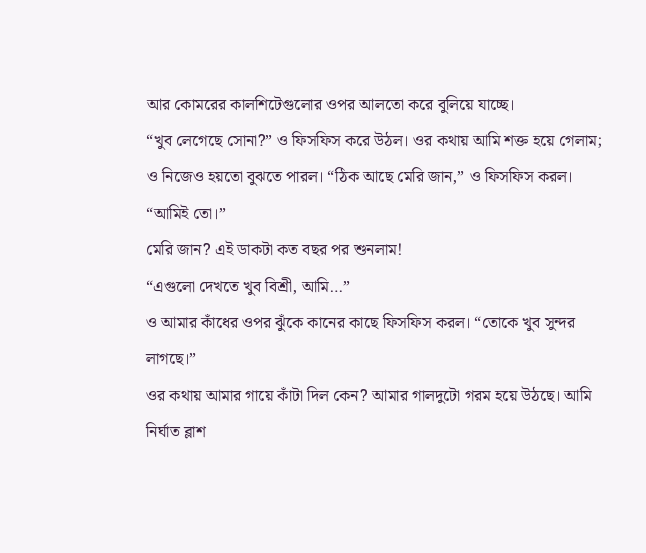আর কোমরের কালশিটেগুলোর ওপর আলতো করে বুলিয়ে যাচ্ছে।
“খুব লেগেছে সোনা?” ও ফিসফিস করে উঠল। ওর কথায় আমি শক্ত হয়ে গেলাম; ও নিজেও হয়তো বুঝতে পারল। “ঠিক আছে মেরি জান,” ও ফিসফিস করল। “আমিই তো।”
মেরি জান? এই ডাকটা কত বছর পর শুনলাম!
“এগুলো দেখতে খুব বিশ্রী, আমি…”
ও আমার কাঁধের ওপর ঝুঁকে কানের কাছে ফিসফিস করল। “তোকে খুব সুন্দর লাগছে।”
ওর কথায় আমার গায়ে কাঁটা দিল কেন? আমার গালদুটো গরম হয়ে উঠছে। আমি নির্ঘাত ব্লাশ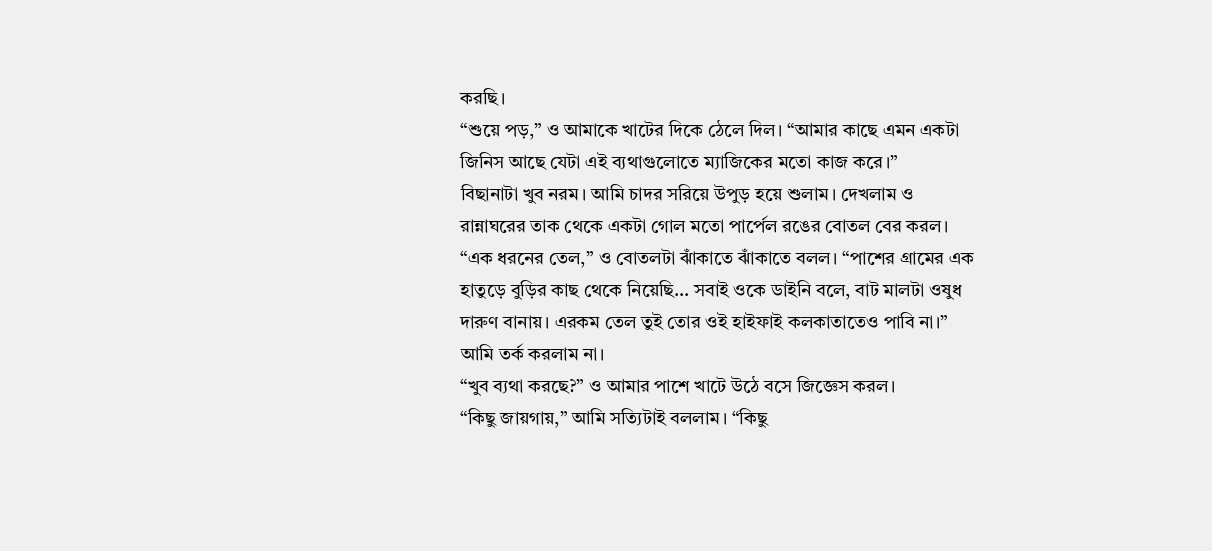করছি।
“শুয়ে পড়,” ও আমাকে খাটের দিকে ঠেলে দিল। “আমার কাছে এমন একটা জিনিস আছে যেটা এই ব্যথাগুলোতে ম্যাজিকের মতো কাজ করে।”
বিছানাটা খুব নরম। আমি চাদর সরিয়ে উপুড় হয়ে শুলাম। দেখলাম ও রান্নাঘরের তাক থেকে একটা গোল মতো পার্পেল রঙের বোতল বের করল।
“এক ধরনের তেল,” ও বোতলটা ঝাঁকাতে ঝাঁকাতে বলল। “পাশের গ্রামের এক হাতুড়ে বুড়ির কাছ থেকে নিয়েছি… সবাই ওকে ডাইনি বলে, বাট মালটা ওষুধ দারুণ বানায়। এরকম তেল তুই তোর ওই হাইফাই কলকাতাতেও পাবি না।”
আমি তর্ক করলাম না।
“খুব ব্যথা করছে?” ও আমার পাশে খাটে উঠে বসে জিজ্ঞেস করল।
“কিছু জায়গায়,” আমি সত্যিটাই বললাম। “কিছু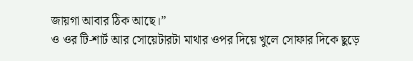জায়গা আবার ঠিক আছে।”
ও ওর টি-শার্ট আর সোয়েটারটা মাথার ওপর দিয়ে খুলে সোফার দিকে ছুড়ে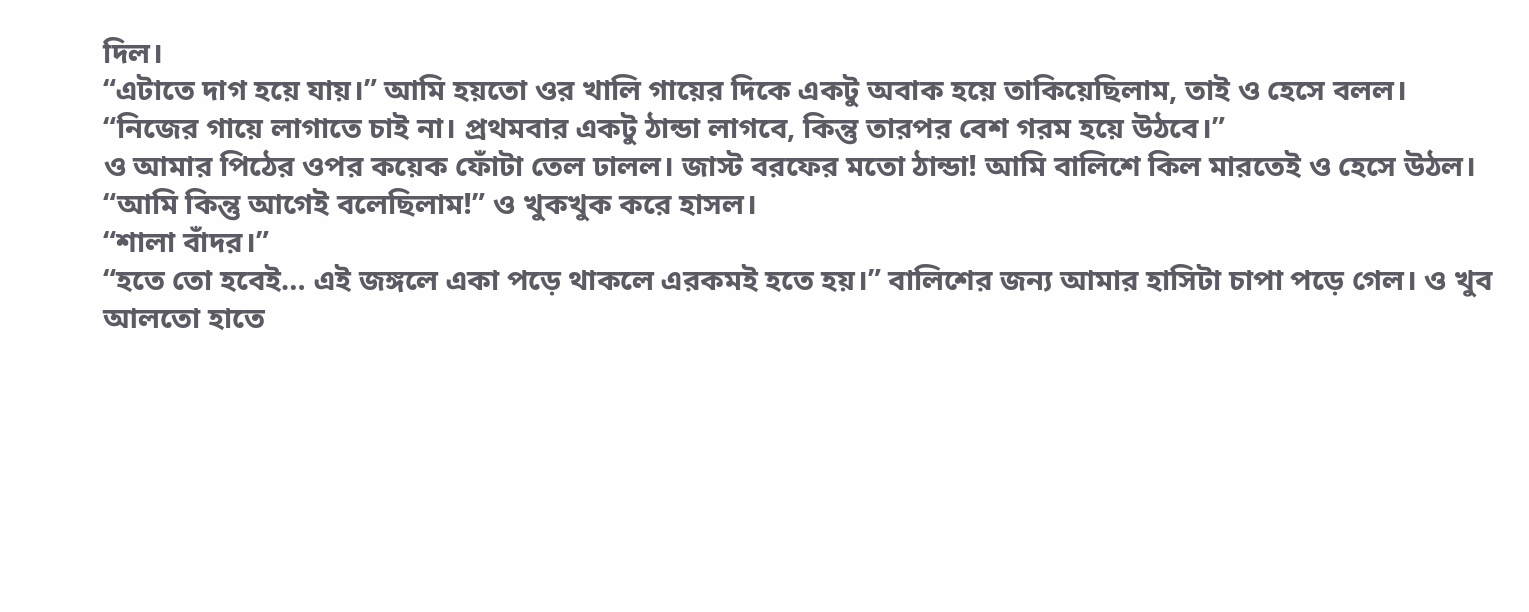দিল।
“এটাতে দাগ হয়ে যায়।” আমি হয়তো ওর খালি গায়ের দিকে একটু অবাক হয়ে তাকিয়েছিলাম, তাই ও হেসে বলল। “নিজের গায়ে লাগাতে চাই না। প্রথমবার একটু ঠান্ডা লাগবে, কিন্তু তারপর বেশ গরম হয়ে উঠবে।”
ও আমার পিঠের ওপর কয়েক ফোঁটা তেল ঢালল। জাস্ট বরফের মতো ঠান্ডা! আমি বালিশে কিল মারতেই ও হেসে উঠল।
“আমি কিন্তু আগেই বলেছিলাম!” ও খুকখুক করে হাসল।
“শালা বাঁদর।”
“হতে তো হবেই… এই জঙ্গলে একা পড়ে থাকলে এরকমই হতে হয়।” বালিশের জন্য আমার হাসিটা চাপা পড়ে গেল। ও খুব আলতো হাতে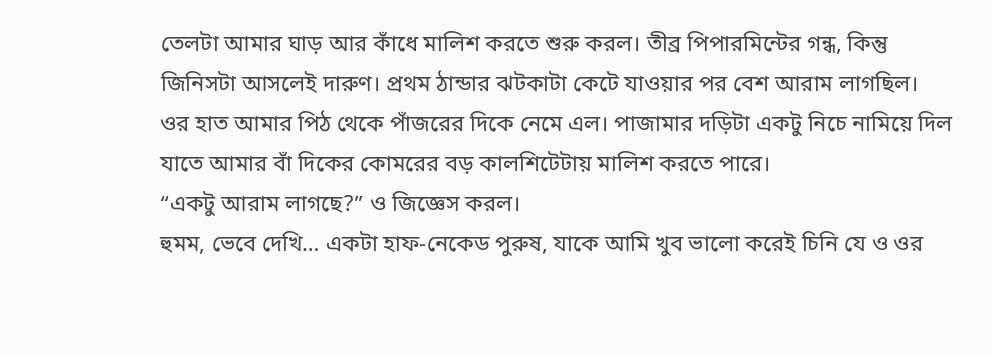তেলটা আমার ঘাড় আর কাঁধে মালিশ করতে শুরু করল। তীব্র পিপারমিন্টের গন্ধ, কিন্তু জিনিসটা আসলেই দারুণ। প্রথম ঠান্ডার ঝটকাটা কেটে যাওয়ার পর বেশ আরাম লাগছিল।
ওর হাত আমার পিঠ থেকে পাঁজরের দিকে নেমে এল। পাজামার দড়িটা একটু নিচে নামিয়ে দিল যাতে আমার বাঁ দিকের কোমরের বড় কালশিটেটায় মালিশ করতে পারে।
“একটু আরাম লাগছে?” ও জিজ্ঞেস করল।
হুমম, ভেবে দেখি… একটা হাফ-নেকেড পুরুষ, যাকে আমি খুব ভালো করেই চিনি যে ও ওর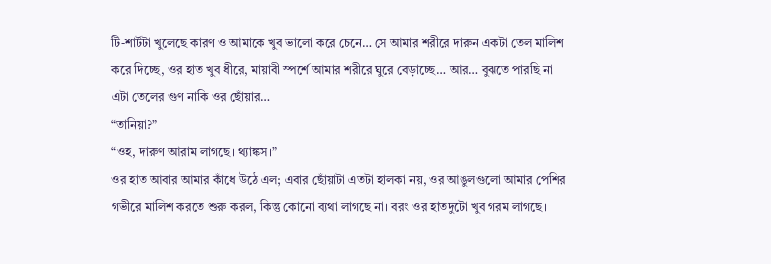টি-শার্টটা খুলেছে কারণ ও আমাকে খুব ভালো করে চেনে… সে আমার শরীরে দারুন একটা তেল মালিশ করে দিচ্ছে, ওর হাত খুব ধীরে, মায়াবী স্পর্শে আমার শরীরে ঘুরে বেড়াচ্ছে… আর… বুঝতে পারছি না এটা তেলের গুণ নাকি ওর ছোঁয়ার…
“তানিয়া?”
“ওহ, দারুণ আরাম লাগছে। থ্যাঙ্কস।”
ওর হাত আবার আমার কাঁধে উঠে এল; এবার ছোঁয়াটা এতটা হালকা নয়, ওর আঙুলগুলো আমার পেশির গভীরে মালিশ করতে শুরু করল, কিন্তু কোনো ব্যথা লাগছে না। বরং ওর হাতদুটো খুব গরম লাগছে।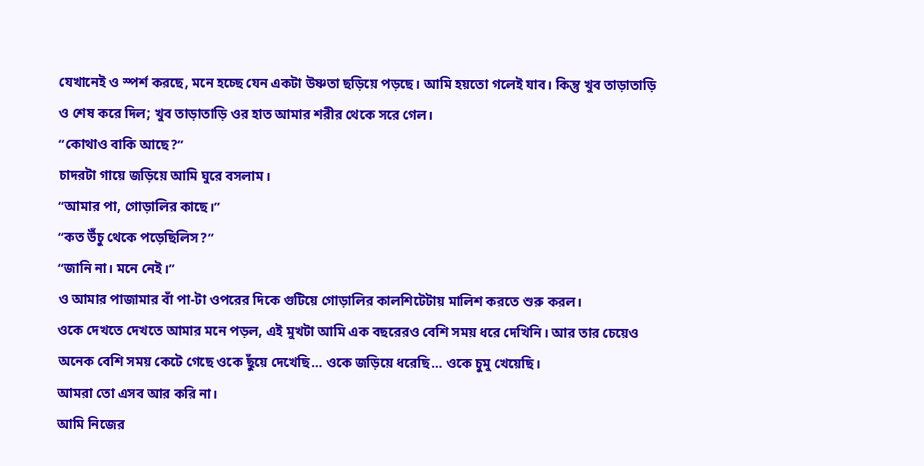যেখানেই ও স্পর্শ করছে, মনে হচ্ছে যেন একটা উষ্ণতা ছড়িয়ে পড়ছে। আমি হয়তো গলেই যাব। কিন্তু খুব তাড়াতাড়ি ও শেষ করে দিল; খুব তাড়াতাড়ি ওর হাত আমার শরীর থেকে সরে গেল।
“কোথাও বাকি আছে?”
চাদরটা গায়ে জড়িয়ে আমি ঘুরে বসলাম।
“আমার পা, গোড়ালির কাছে।”
“কত উঁচু থেকে পড়েছিলিস?”
“জানি না। মনে নেই।”
ও আমার পাজামার বাঁ পা-টা ওপরের দিকে গুটিয়ে গোড়ালির কালশিটেটায় মালিশ করতে শুরু করল।
ওকে দেখতে দেখতে আমার মনে পড়ল, এই মুখটা আমি এক বছরেরও বেশি সময় ধরে দেখিনি। আর তার চেয়েও অনেক বেশি সময় কেটে গেছে ওকে ছুঁয়ে দেখেছি… ওকে জড়িয়ে ধরেছি… ওকে চুমু খেয়েছি।
আমরা তো এসব আর করি না।
আমি নিজের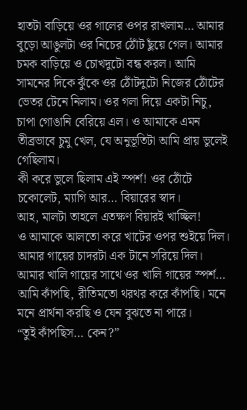হাতটা বাড়িয়ে ওর গালের ওপর রাখলাম… আমার বুড়ো আঙুলটা ওর নিচের ঠোঁট ছুঁয়ে গেল। আমার চমক বাড়িয়ে ও চোখদুটো বন্ধ করল। আমি সামনের দিকে ঝুঁকে ওর ঠোঁটদুটো নিজের ঠোঁটের ভেতর টেনে নিলাম। ওর গলা দিয়ে একটা নিচু, চাপা গোঙানি বেরিয়ে এল। ও আমাকে এমন তীব্রভাবে চুমু খেল, যে অনুভূতিটা আমি প্রায় ভুলেই গেছিলাম।
কী করে ভুলে ছিলাম এই স্পর্শ! ওর ঠোঁটে চকোলেট, ম্যাগি আর… বিয়ারের স্বাদ।
আহ, মালটা তাহলে এতক্ষণ বিয়ারই খাচ্ছিল!
ও আমাকে আলতো করে খাটের ওপর শুইয়ে দিল। আমার গায়ের চাদরটা এক টানে সরিয়ে দিল। আমার খালি গায়ের সাথে ওর খালি গায়ের স্পর্শ… আমি কাঁপছি, রীতিমতো থরথর করে কাঁপছি। মনে মনে প্রার্থনা করছি ও যেন বুঝতে না পারে।
“তুই কাঁপছিস… কেন?”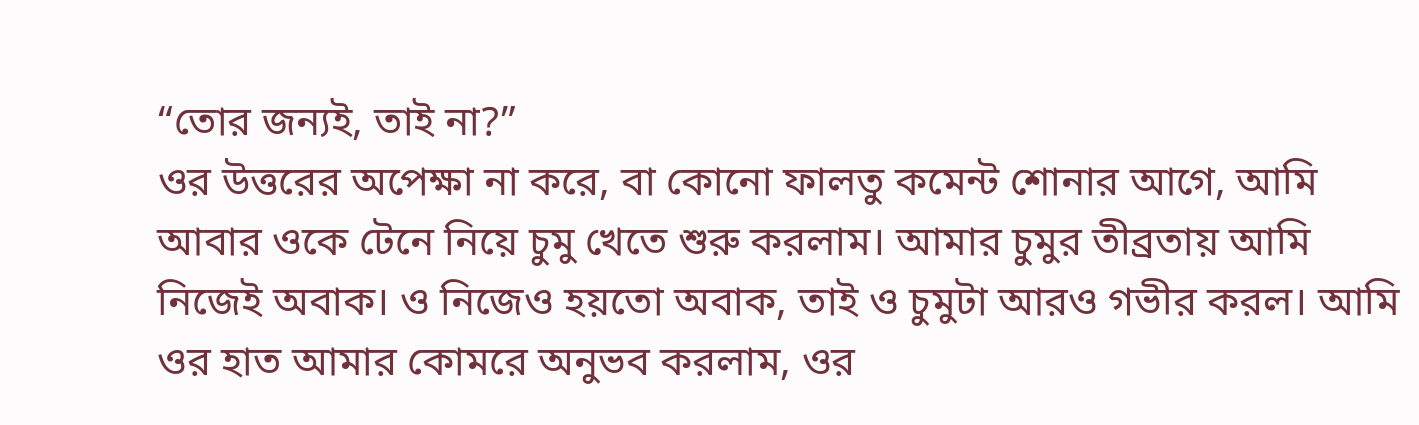“তোর জন্যই, তাই না?”
ওর উত্তরের অপেক্ষা না করে, বা কোনো ফালতু কমেন্ট শোনার আগে, আমি আবার ওকে টেনে নিয়ে চুমু খেতে শুরু করলাম। আমার চুমুর তীব্রতায় আমি নিজেই অবাক। ও নিজেও হয়তো অবাক, তাই ও চুমুটা আরও গভীর করল। আমি ওর হাত আমার কোমরে অনুভব করলাম, ওর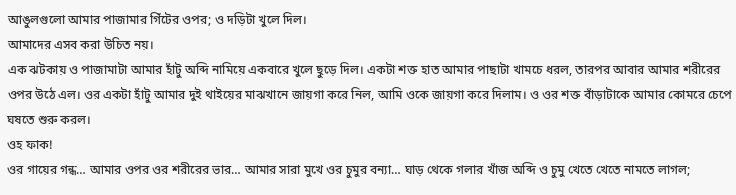আঙুলগুলো আমার পাজামার গিঁটের ওপর; ও দড়িটা খুলে দিল।
আমাদের এসব করা উচিত নয়।
এক ঝটকায় ও পাজামাটা আমার হাঁটু অব্দি নামিয়ে একবারে খুলে ছুড়ে দিল। একটা শক্ত হাত আমার পাছাটা খামচে ধরল, তারপর আবার আমার শরীরের ওপর উঠে এল। ওর একটা হাঁটু আমার দুই থাইয়ের মাঝখানে জায়গা করে নিল, আমি ওকে জায়গা করে দিলাম। ও ওর শক্ত বাঁড়াটাকে আমার কোমরে চেপে ঘষতে শুরু করল।
ওহ ফাক!
ওর গায়ের গন্ধ… আমার ওপর ওর শরীরের ভার… আমার সারা মুখে ওর চুমুর বন্যা… ঘাড় থেকে গলার খাঁজ অব্দি ও চুমু খেতে খেতে নামতে লাগল;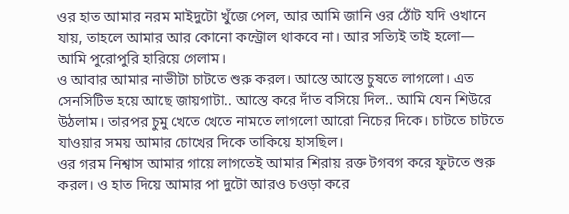ওর হাত আমার নরম মাইদুটো খুঁজে পেল, আর আমি জানি ওর ঠোঁট যদি ওখানে যায়, তাহলে আমার আর কোনো কন্ট্রোল থাকবে না। আর সত্যিই তাই হলো— আমি পুরোপুরি হারিয়ে গেলাম।
ও আবার আমার নাভীটা চাটতে শুরু করল। আস্তে আস্তে চুষতে লাগলো। এত সেনসিটিভ হয়ে আছে জায়গাটা.. আস্তে করে দাঁত বসিয়ে দিল.. আমি যেন শিউরে উঠলাম। তারপর চুমু খেতে খেতে নামতে লাগলো আরো নিচের দিকে। চাটতে চাটতে যাওয়ার সময় আমার চোখের দিকে তাকিয়ে হাসছিল।
ওর গরম নিশ্বাস আমার গায়ে লাগতেই আমার শিরায় রক্ত টগবগ করে ফুটতে শুরু করল। ও হাত দিয়ে আমার পা দুটো আরও চওড়া করে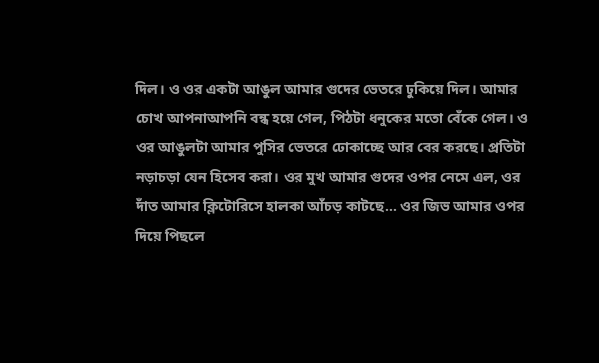দিল। ও ওর একটা আঙুল আমার গুদের ভেতরে ঢুকিয়ে দিল। আমার চোখ আপনাআপনি বন্ধ হয়ে গেল, পিঠটা ধনুকের মতো বেঁকে গেল। ও ওর আঙুলটা আমার পুসির ভেতরে ঢোকাচ্ছে আর বের করছে। প্রতিটা নড়াচড়া যেন হিসেব করা। ওর মুখ আমার গুদের ওপর নেমে এল, ওর দাঁত আমার ক্লিটোরিসে হালকা আঁচড় কাটছে… ওর জিভ আমার ওপর দিয়ে পিছলে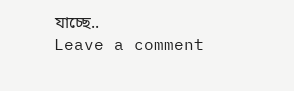যাচ্ছে..
Leave a comment